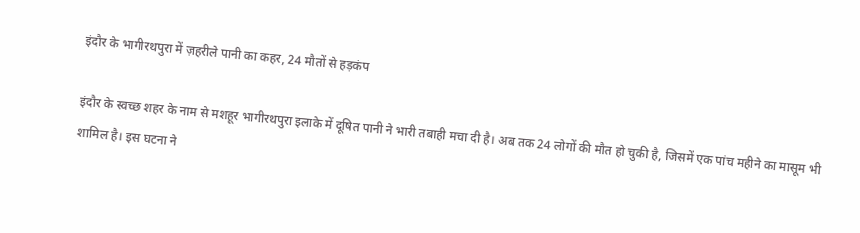इंदौर के भागीरथपुरा में ज़हरीले पानी का कहर, 24 मौतों से हड़कंप

इंदौर के स्वच्छ शहर के नाम से मशहूर भागीरथपुरा इलाके में दूषित पानी ने भारी तबाही मचा दी है। अब तक 24 लोगों की मौत हो चुकी है, जिसमें एक पांच महीने का मासूम भी शामिल है। इस घटना ने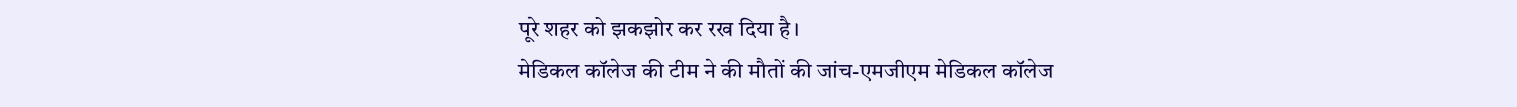पूरे शहर को झकझोर कर रख दिया है।
मेडिकल कॉलेज की टीम ने की मौतों की जांच-एमजीएम मेडिकल कॉलेज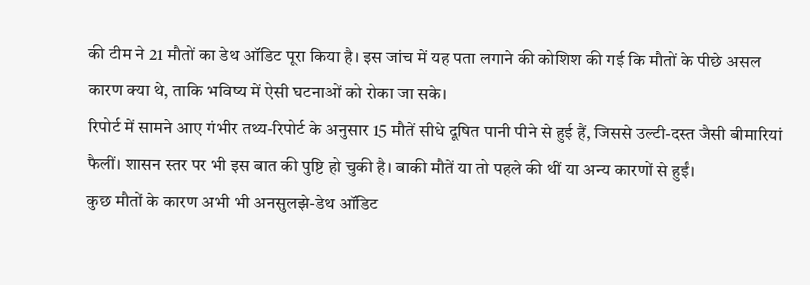की टीम ने 21 मौतों का डेथ ऑडिट पूरा किया है। इस जांच में यह पता लगाने की कोशिश की गई कि मौतों के पीछे असल कारण क्या थे, ताकि भविष्य में ऐसी घटनाओं को रोका जा सके।
रिपोर्ट में सामने आए गंभीर तथ्य-रिपोर्ट के अनुसार 15 मौतें सीधे दूषित पानी पीने से हुई हैं, जिससे उल्टी-दस्त जैसी बीमारियां फैलीं। शासन स्तर पर भी इस बात की पुष्टि हो चुकी है। बाकी मौतें या तो पहले की थीं या अन्य कारणों से हुईं।
कुछ मौतों के कारण अभी भी अनसुलझे-डेथ ऑडिट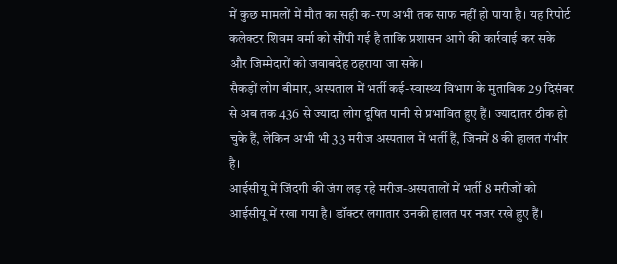में कुछ मामलों में मौत का सही क-रण अभी तक साफ नहीं हो पाया है। यह रिपोर्ट कलेक्टर शिवम वर्मा को सौंपी गई है ताकि प्रशासन आगे की कार्रवाई कर सके और जिम्मेदारों को जवाबदेह ठहराया जा सके।
सैकड़ों लोग बीमार, अस्पताल में भर्ती कई-स्वास्थ्य विभाग के मुताबिक 29 दिसंबर से अब तक 436 से ज्यादा लोग दूषित पानी से प्रभावित हुए हैं। ज्यादातर ठीक हो चुके हैं, लेकिन अभी भी 33 मरीज अस्पताल में भर्ती हैं, जिनमें 8 की हालत गंभीर है।
आईसीयू में जिंदगी की जंग लड़ रहे मरीज-अस्पतालों में भर्ती 8 मरीजों को आईसीयू में रखा गया है। डॉक्टर लगातार उनकी हालत पर नजर रखे हुए हैं।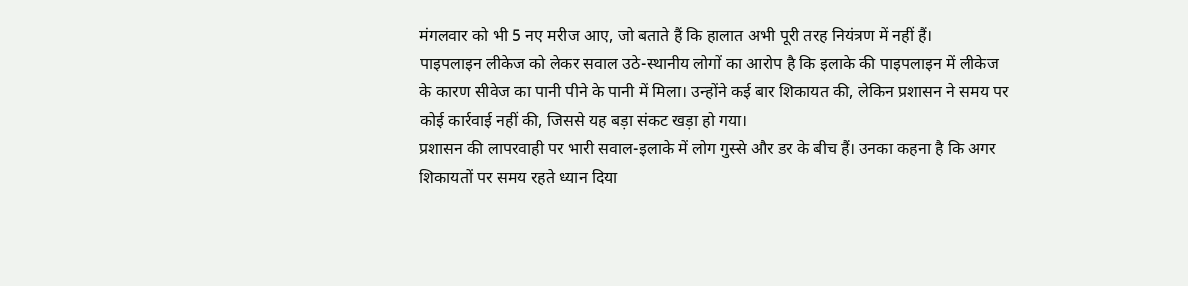मंगलवार को भी 5 नए मरीज आए, जो बताते हैं कि हालात अभी पूरी तरह नियंत्रण में नहीं हैं।
पाइपलाइन लीकेज को लेकर सवाल उठे-स्थानीय लोगों का आरोप है कि इलाके की पाइपलाइन में लीकेज के कारण सीवेज का पानी पीने के पानी में मिला। उन्होंने कई बार शिकायत की, लेकिन प्रशासन ने समय पर कोई कार्रवाई नहीं की, जिससे यह बड़ा संकट खड़ा हो गया।
प्रशासन की लापरवाही पर भारी सवाल-इलाके में लोग गुस्से और डर के बीच हैं। उनका कहना है कि अगर शिकायतों पर समय रहते ध्यान दिया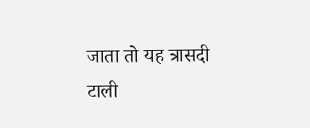जाता तो यह त्रासदी टाली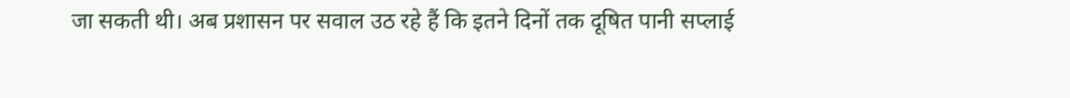जा सकती थी। अब प्रशासन पर सवाल उठ रहे हैं कि इतने दिनों तक दूषित पानी सप्लाई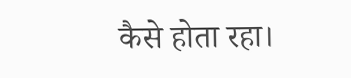कैसे होता रहा।